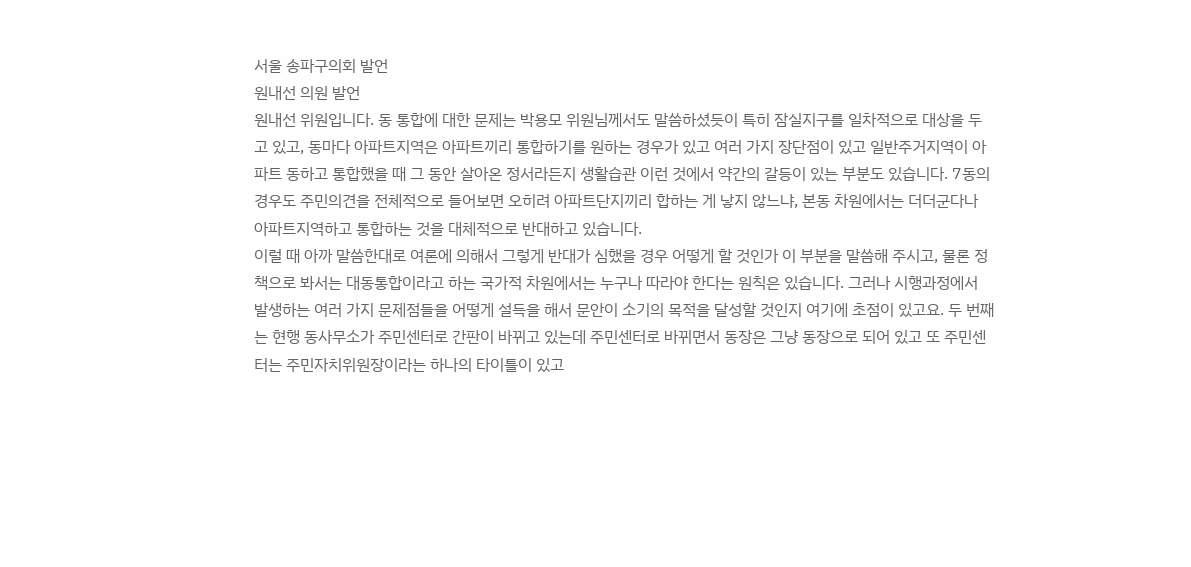서울 송파구의회 발언
원내선 의원 발언
원내선 위원입니다. 동 통합에 대한 문제는 박용모 위원님께서도 말씀하셨듯이 특히 잠실지구를 일차적으로 대상을 두고 있고, 동마다 아파트지역은 아파트끼리 통합하기를 원하는 경우가 있고 여러 가지 장단점이 있고 일반주거지역이 아파트 동하고 통합했을 때 그 동안 살아온 정서라든지 생활습관 이런 것에서 약간의 갈등이 있는 부분도 있습니다. 7동의 경우도 주민의견을 전체적으로 들어보면 오히려 아파트단지끼리 합하는 게 낳지 않느냐, 본동 차원에서는 더더군다나 아파트지역하고 통합하는 것을 대체적으로 반대하고 있습니다.
이럴 때 아까 말씀한대로 여론에 의해서 그렇게 반대가 심했을 경우 어떻게 할 것인가 이 부분을 말씀해 주시고, 물론 정책으로 봐서는 대동통합이라고 하는 국가적 차원에서는 누구나 따라야 한다는 원칙은 있습니다. 그러나 시행과정에서 발생하는 여러 가지 문제점들을 어떻게 설득을 해서 문안이 소기의 목적을 달성할 것인지 여기에 초점이 있고요. 두 번째는 현행 동사무소가 주민센터로 간판이 바뀌고 있는데 주민센터로 바뀌면서 동장은 그냥 동장으로 되어 있고 또 주민센터는 주민자치위원장이라는 하나의 타이틀이 있고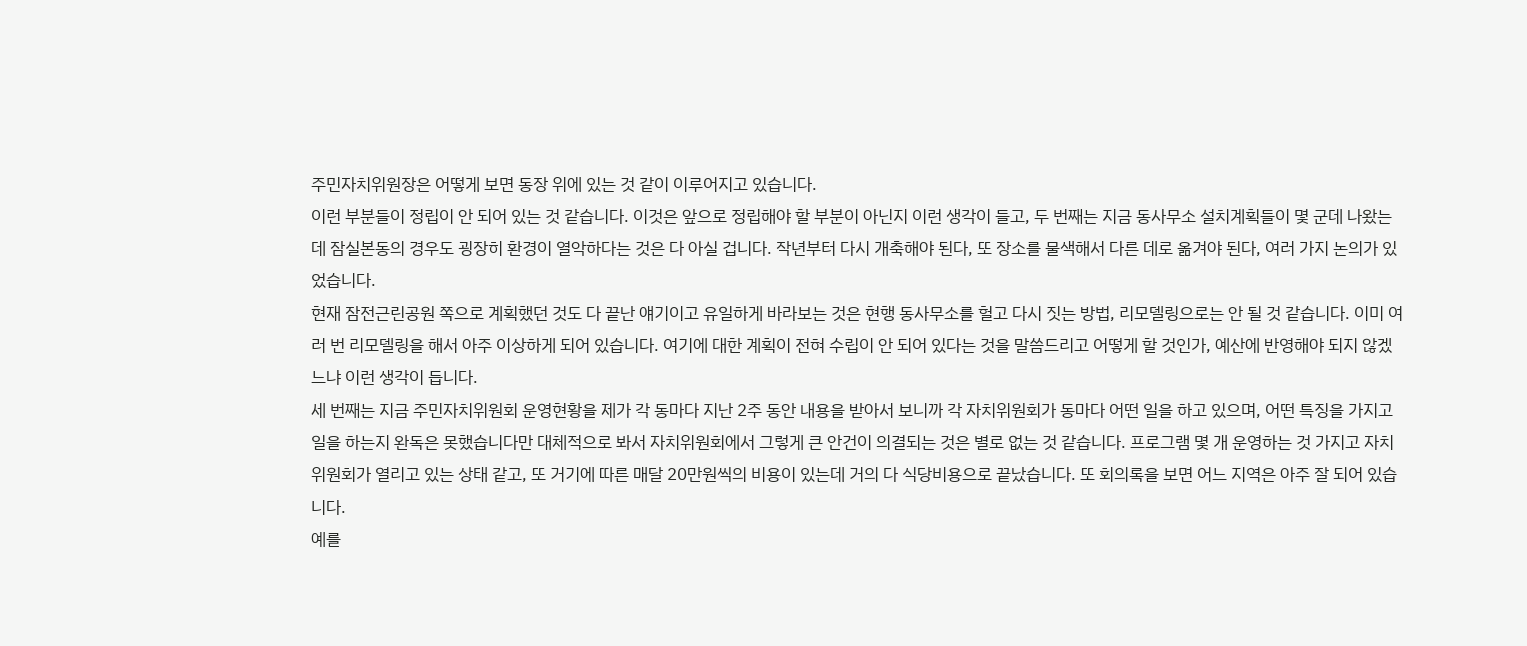주민자치위원장은 어떻게 보면 동장 위에 있는 것 같이 이루어지고 있습니다.
이런 부분들이 정립이 안 되어 있는 것 같습니다. 이것은 앞으로 정립해야 할 부분이 아닌지 이런 생각이 들고, 두 번째는 지금 동사무소 설치계획들이 몇 군데 나왔는데 잠실본동의 경우도 굉장히 환경이 열악하다는 것은 다 아실 겁니다. 작년부터 다시 개축해야 된다, 또 장소를 물색해서 다른 데로 옮겨야 된다, 여러 가지 논의가 있었습니다.
현재 잠전근린공원 쪽으로 계획했던 것도 다 끝난 얘기이고 유일하게 바라보는 것은 현행 동사무소를 헐고 다시 짓는 방법, 리모델링으로는 안 될 것 같습니다. 이미 여러 번 리모델링을 해서 아주 이상하게 되어 있습니다. 여기에 대한 계획이 전혀 수립이 안 되어 있다는 것을 말씀드리고 어떻게 할 것인가, 예산에 반영해야 되지 않겠느냐 이런 생각이 듭니다.
세 번째는 지금 주민자치위원회 운영현황을 제가 각 동마다 지난 2주 동안 내용을 받아서 보니까 각 자치위원회가 동마다 어떤 일을 하고 있으며, 어떤 특징을 가지고 일을 하는지 완독은 못했습니다만 대체적으로 봐서 자치위원회에서 그렇게 큰 안건이 의결되는 것은 별로 없는 것 같습니다. 프로그램 몇 개 운영하는 것 가지고 자치위원회가 열리고 있는 상태 같고, 또 거기에 따른 매달 20만원씩의 비용이 있는데 거의 다 식당비용으로 끝났습니다. 또 회의록을 보면 어느 지역은 아주 잘 되어 있습니다.
예를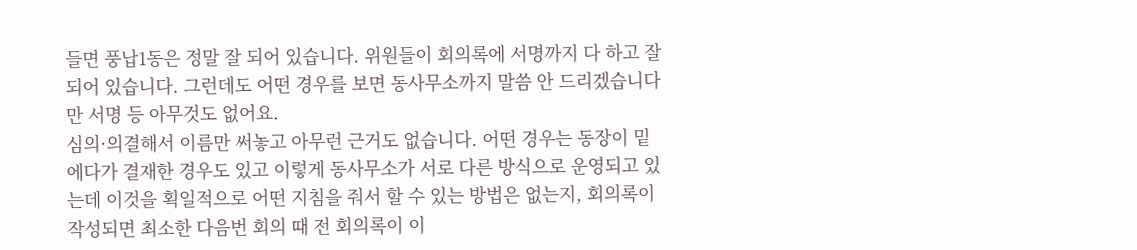들면 풍납1동은 정말 잘 되어 있습니다. 위원들이 회의록에 서명까지 다 하고 잘 되어 있습니다. 그런데도 어떤 경우를 보면 동사무소까지 말씀 안 드리겠습니다만 서명 등 아무것도 없어요.
심의·의결해서 이름만 써놓고 아무런 근거도 없습니다. 어떤 경우는 동장이 밑에다가 결재한 경우도 있고 이렇게 동사무소가 서로 다른 방식으로 운영되고 있는데 이것을 획일적으로 어떤 지침을 줘서 할 수 있는 방법은 없는지, 회의록이 작성되면 최소한 다음번 회의 때 전 회의록이 이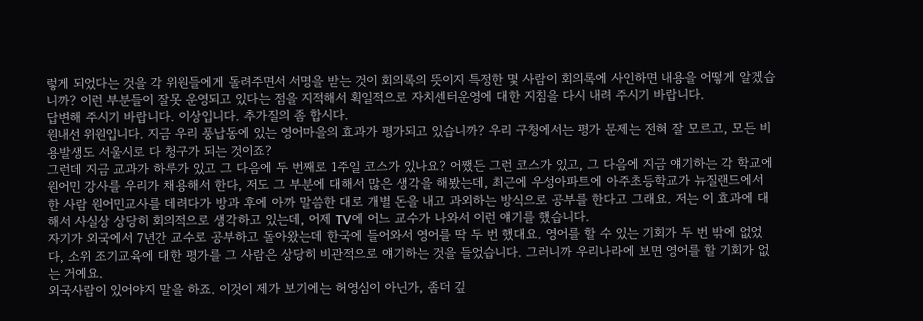렇게 되었다는 것을 각 위원들에게 돌려주면서 서명을 받는 것이 회의록의 뜻이지 특정한 몇 사람이 회의록에 사인하면 내용을 어떻게 알겠습니까? 이런 부분들이 잘못 운영되고 있다는 점을 지적해서 획일적으로 자치센터운영에 대한 지침을 다시 내려 주시기 바랍니다.
답변해 주시기 바랍니다. 이상입니다. 추가질의 좀 합시다.
원내선 위원입니다. 지금 우리 풍납동에 있는 영어마을의 효과가 평가되고 있습니까? 우리 구청에서는 평가 문제는 전혀 잘 모르고, 모든 비용발생도 서울시로 다 청구가 되는 것이죠?
그런데 지금 교과가 하루가 있고 그 다음에 두 번째로 1주일 코스가 있나요? 어쨌든 그런 코스가 있고, 그 다음에 지금 얘기하는 각 학교에 원어민 강사를 우리가 채용해서 한다, 저도 그 부분에 대해서 많은 생각을 해봤는데, 최근에 우성아파트에 아주초등학교가 뉴질랜드에서 한 사람 원어민교사를 데려다가 방과 후에 아까 말씀한 대로 개별 돈을 내고 과외하는 방식으로 공부를 한다고 그래요. 저는 이 효과에 대해서 사실상 상당히 회의적으로 생각하고 있는데, 어제 TV에 어느 교수가 나와서 이런 얘기를 했습니다.
자기가 외국에서 7년간 교수로 공부하고 돌아왔는데 한국에 들어와서 영어를 딱 두 번 했대요. 영어를 할 수 있는 기회가 두 번 밖에 없었다, 소위 조기교육에 대한 평가를 그 사람은 상당히 비관적으로 얘기하는 것을 들었습니다. 그러니까 우리나라에 보면 영어를 할 기회가 없는 거예요.
외국사람이 있어야지 말을 하죠. 이것이 제가 보기에는 허영심이 아닌가, 좀더 깊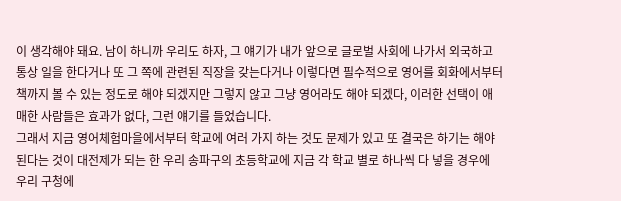이 생각해야 돼요. 남이 하니까 우리도 하자, 그 얘기가 내가 앞으로 글로벌 사회에 나가서 외국하고 통상 일을 한다거나 또 그 쪽에 관련된 직장을 갖는다거나 이렇다면 필수적으로 영어를 회화에서부터 책까지 볼 수 있는 정도로 해야 되겠지만 그렇지 않고 그냥 영어라도 해야 되겠다, 이러한 선택이 애매한 사람들은 효과가 없다, 그런 얘기를 들었습니다.
그래서 지금 영어체험마을에서부터 학교에 여러 가지 하는 것도 문제가 있고 또 결국은 하기는 해야 된다는 것이 대전제가 되는 한 우리 송파구의 초등학교에 지금 각 학교 별로 하나씩 다 넣을 경우에 우리 구청에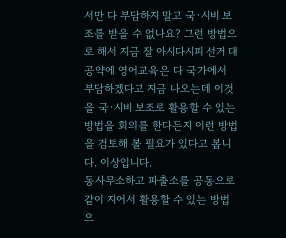서만 다 부담하지 말고 국·시비 보조를 받을 수 없나요? 그런 방법으로 해서 지금 잘 아시다시피 선거 대공약에 영어교육은 다 국가에서 부담하겠다고 지금 나오는데 이것을 국·시비 보조로 활용할 수 있는 방법을 회의를 한다든지 이런 방법을 검토해 볼 필요가 있다고 봅니다. 이상입니다.
동사무소하고 파출소를 공동으로 같이 지어서 활용할 수 있는 방법으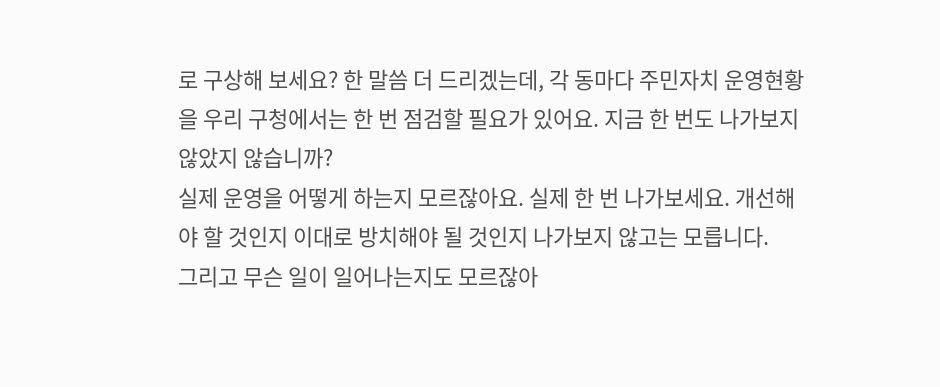로 구상해 보세요? 한 말씀 더 드리겠는데, 각 동마다 주민자치 운영현황을 우리 구청에서는 한 번 점검할 필요가 있어요. 지금 한 번도 나가보지 않았지 않습니까?
실제 운영을 어떻게 하는지 모르잖아요. 실제 한 번 나가보세요. 개선해야 할 것인지 이대로 방치해야 될 것인지 나가보지 않고는 모릅니다.
그리고 무슨 일이 일어나는지도 모르잖아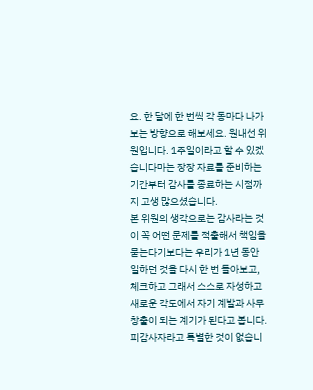요. 한 달에 한 번씩 각 동마다 나가보는 방향으로 해보세요. 원내선 위원입니다. 1주일이라고 할 수 있겠습니다마는 장장 자료를 준비하는 기간부터 감사를 종료하는 시점까지 고생 많으셨습니다.
본 위원의 생각으로는 감사라는 것이 꼭 어떤 문제를 적출해서 책임을 묻는다기보다는 우리가 1년 동안 일하던 것을 다시 한 번 돌아보고, 체크하고 그래서 스스로 자성하고 새로운 각도에서 자기 계발과 사무 창출이 되는 계기가 된다고 봅니다. 피감사자라고 특별한 것이 없습니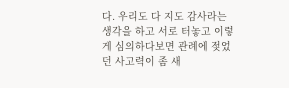다. 우리도 다 지도 감사라는 생각을 하고 서로 터놓고 이렇게 심의하다보면 관례에 젖었던 사고력이 좀 새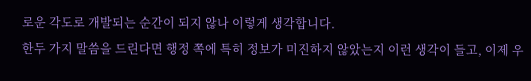로운 각도로 개발되는 순간이 되지 않나 이렇게 생각합니다.
한두 가지 말씀을 드린다면 행정 쪽에 특히 정보가 미진하지 않았는지 이런 생각이 들고, 이제 우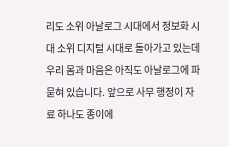리도 소위 아날로그 시대에서 정보화 시대 소위 디지털 시대로 돌아가고 있는데 우리 몸과 마음은 아직도 아날로그에 파묻혀 있습니다. 앞으로 사무 행정이 자료 하나도 종이에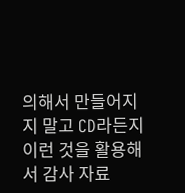의해서 만들어지지 말고 CD라든지 이런 것을 활용해서 감사 자료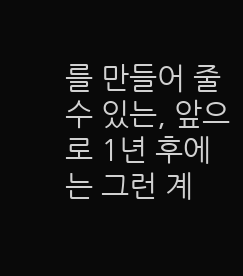를 만들어 줄 수 있는, 앞으로 1년 후에는 그런 계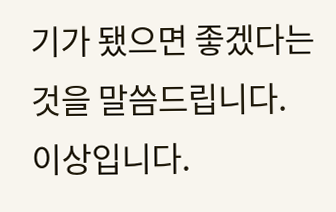기가 됐으면 좋겠다는 것을 말씀드립니다. 이상입니다.